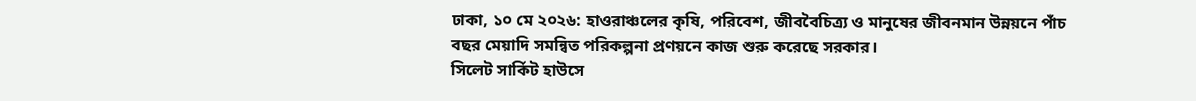ঢাকা, ১০ মে ২০২৬: হাওরাঞ্চলের কৃষি, পরিবেশ, জীববৈচিত্র্য ও মানুষের জীবনমান উন্নয়নে পাঁচ বছর মেয়াদি সমন্বিত পরিকল্পনা প্রণয়নে কাজ শুরু করেছে সরকার।
সিলেট সার্কিট হাউসে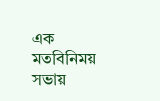এক মতবিনিময় সভায়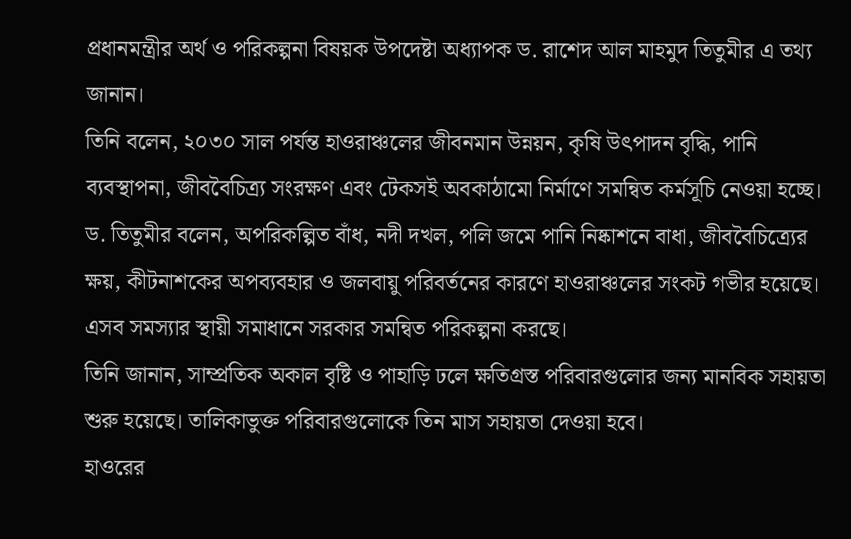প্রধানমন্ত্রীর অর্থ ও পরিকল্পনা বিষয়ক উপদেষ্টা অধ্যাপক ড. রাশেদ আল মাহমুদ তিতুমীর এ তথ্য জানান।
তিনি বলেন, ২০৩০ সাল পর্যন্ত হাওরাঞ্চলের জীবনমান উন্নয়ন, কৃষি উৎপাদন বৃদ্ধি, পানি ব্যবস্থাপনা, জীববৈচিত্র্য সংরক্ষণ এবং টেকসই অবকাঠামো নির্মাণে সমন্বিত কর্মসূচি নেওয়া হচ্ছে।
ড. তিতুমীর বলেন, অপরিকল্পিত বাঁধ, নদী দখল, পলি জমে পানি নিষ্কাশনে বাধা, জীববৈচিত্র্যের ক্ষয়, কীটনাশকের অপব্যবহার ও জলবায়ু পরিবর্তনের কারণে হাওরাঞ্চলের সংকট গভীর হয়েছে। এসব সমস্যার স্থায়ী সমাধানে সরকার সমন্বিত পরিকল্পনা করছে।
তিনি জানান, সাম্প্রতিক অকাল বৃষ্টি ও পাহাড়ি ঢলে ক্ষতিগ্রস্ত পরিবারগুলোর জন্য মানবিক সহায়তা শুরু হয়েছে। তালিকাভুক্ত পরিবারগুলোকে তিন মাস সহায়তা দেওয়া হবে।
হাওরের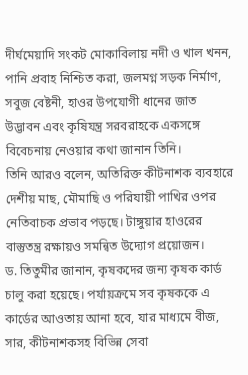দীর্ঘমেয়াদি সংকট মোকাবিলায় নদী ও খাল খনন, পানি প্রবাহ নিশ্চিত করা, জলমগ্ন সড়ক নির্মাণ, সবুজ বেষ্টনী, হাওর উপযোগী ধানের জাত উদ্ভাবন এবং কৃষিযন্ত্র সরবরাহকে একসঙ্গে বিবেচনায় নেওয়ার কথা জানান তিনি।
তিনি আরও বলেন, অতিরিক্ত কীটনাশক ব্যবহারে দেশীয় মাছ, মৌমাছি ও পরিযায়ী পাখির ওপর নেতিবাচক প্রভাব পড়ছে। টাঙ্গুয়ার হাওরের বাস্তুতন্ত্র রক্ষায়ও সমন্বিত উদ্যোগ প্রয়োজন।
ড. তিতুমীর জানান, কৃষকদের জন্য কৃষক কার্ড চালু করা হয়েছে। পর্যায়ক্রমে সব কৃষককে এ কার্ডের আওতায় আনা হবে, যার মাধ্যমে বীজ, সার, কীটনাশকসহ বিভিন্ন সেবা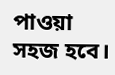পাওয়া সহজ হবে।